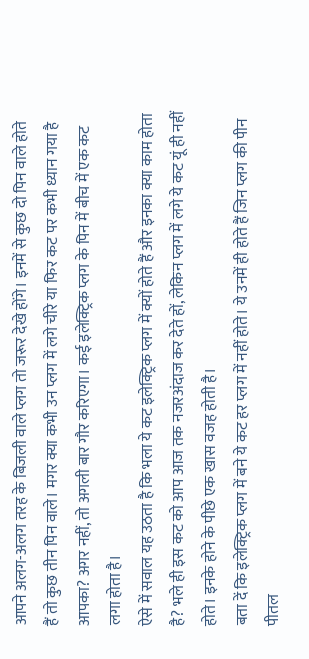आपने अलग-अलग तरह के बिजली वाले प्लग तो जरूर देखे होंगे। इनमें से कुछ दो पिन वाले होते हैं तो कुछ तीन पिन वाले। मगर क्या कभी उन प्लग में लगे चीरे या फिर कट पर कभी ध्यान गया है आपका? अगर नहीं, तो अगली बार गौर करिएगा। कई इलेक्ट्रिक प्लग के पिन में बीच में एक कट लगा होता है।
ऐसे में सवाल यह उठता है कि भला ये कट इलेक्ट्रिक प्लग में क्यों होते हैं और इनका क्या काम होता है? भले ही इस कट को आप आज तक नजरअंदाज कर देते हों, लेकिन प्लग में लगे ये कट यूं ही नहीं होते। इनके होने के पीछे एक खास वजह होती है।
बता दें कि इलेक्ट्रिक प्लग में बने ये कट हर प्लग में नहीं होते। ये उनमें ही होते हैं जिन प्लग की पीन पीतल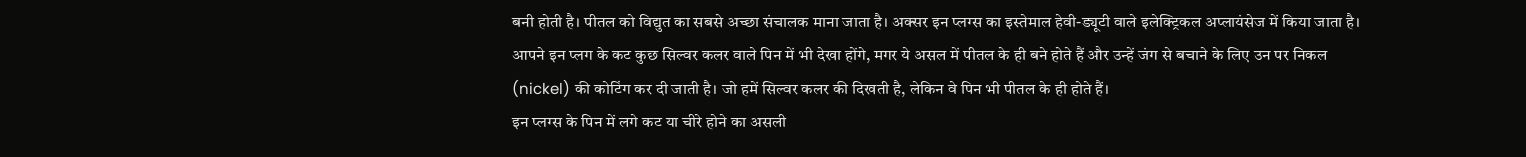बनी होती है। पीतल को विद्युत का सबसे अच्छा संचालक माना जाता है। अक्सर इन प्लग्स का इस्तेमाल हेवी-ड्यूटी वाले इलेक्ट्रिकल अप्लायंसेज में किया जाता है।
आपने इन प्लग के कट कुछ सिल्वर कलर वाले पिन में भी देखा होंगे, मगर ये असल में पीतल के ही बने होते हैं और उन्हें जंग से बचाने के लिए उन पर निकल (nickel) की कोटिंग कर दी जाती है। जो हमें सिल्वर कलर की दिखती है, लेकिन वे पिन भी पीतल के ही होते हैं।
इन प्लग्स के पिन में लगे कट या चीरे होने का असली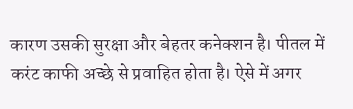कारण उसकी सुरक्षा और बेहतर कनेक्शन है। पीतल में करंट काफी अच्छे से प्रवाहित होता है। ऐसे में अगर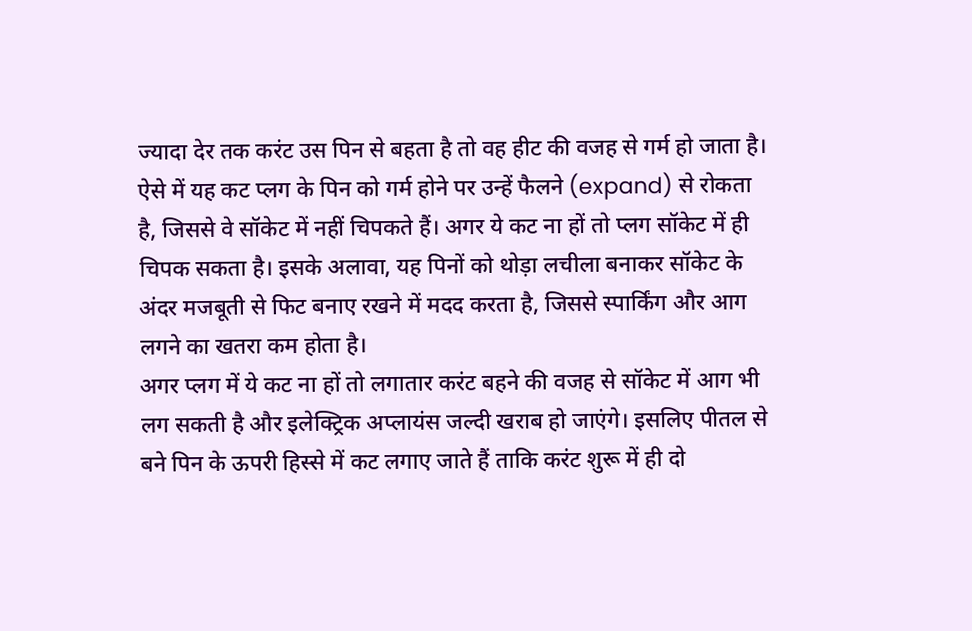ज्यादा देर तक करंट उस पिन से बहता है तो वह हीट की वजह से गर्म हो जाता है।
ऐसे में यह कट प्लग के पिन को गर्म होने पर उन्हें फैलने (expand) से रोकता है, जिससे वे सॉकेट में नहीं चिपकते हैं। अगर ये कट ना हों तो प्लग सॉकेट में ही चिपक सकता है। इसके अलावा, यह पिनों को थोड़ा लचीला बनाकर सॉकेट के अंदर मजबूती से फिट बनाए रखने में मदद करता है, जिससे स्पार्किंग और आग लगने का खतरा कम होता है।
अगर प्लग में ये कट ना हों तो लगातार करंट बहने की वजह से सॉकेट में आग भी लग सकती है और इलेक्ट्रिक अप्लायंस जल्दी खराब हो जाएंगे। इसलिए पीतल से बने पिन के ऊपरी हिस्से में कट लगाए जाते हैं ताकि करंट शुरू में ही दो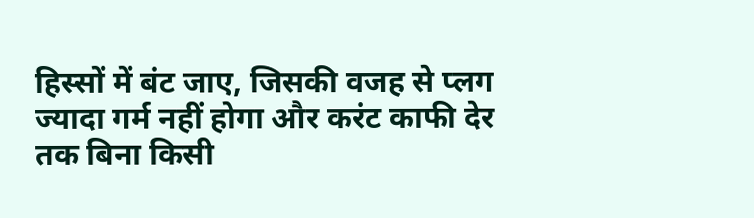हिस्सों में बंट जाए, जिसकी वजह से प्लग ज्यादा गर्म नहीं होगा और करंट काफी देर तक बिना किसी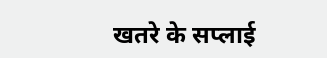खतरे के सप्लाई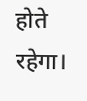होते रहेगा।